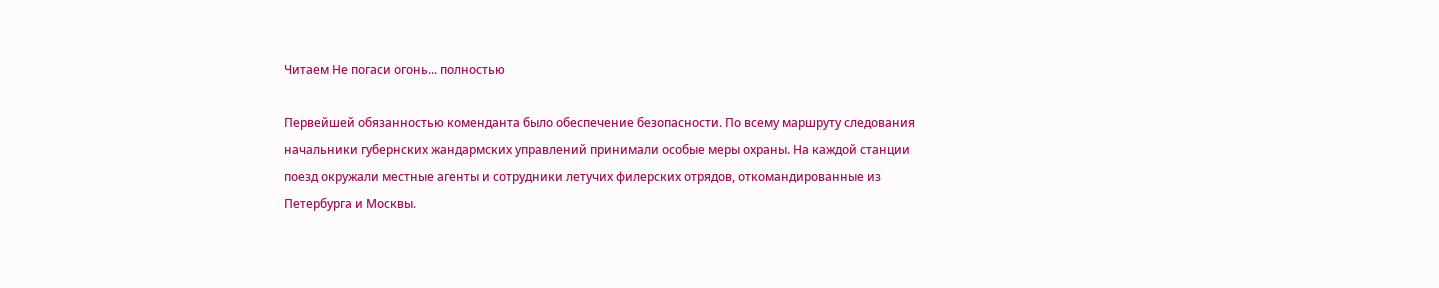Читаем Не погаси огонь... полностью

Первейшей обязанностью коменданта было обеспечение безопасности. По всему маршруту следования начальники губернских жандармских управлений принимали особые меры охраны. На каждой станции поезд окружали местные агенты и сотрудники летучих филерских отрядов, откомандированные из Петербурга и Москвы.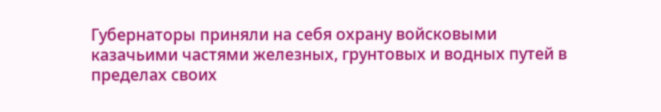Губернаторы приняли на себя охрану войсковыми казачьими частями железных, грунтовых и водных путей в пределах своих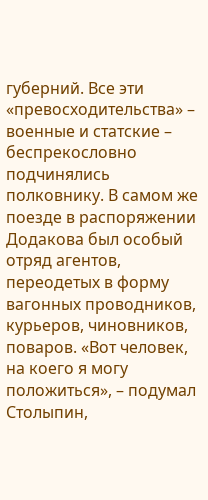губерний. Все эти «превосходительства» – военные и статские – беспрекословно подчинялись полковнику. В самом же поезде в распоряжении Додакова был особый отряд агентов, переодетых в форму вагонных проводников, курьеров, чиновников, поваров. «Вот человек, на коего я могу положиться», – подумал Столыпин,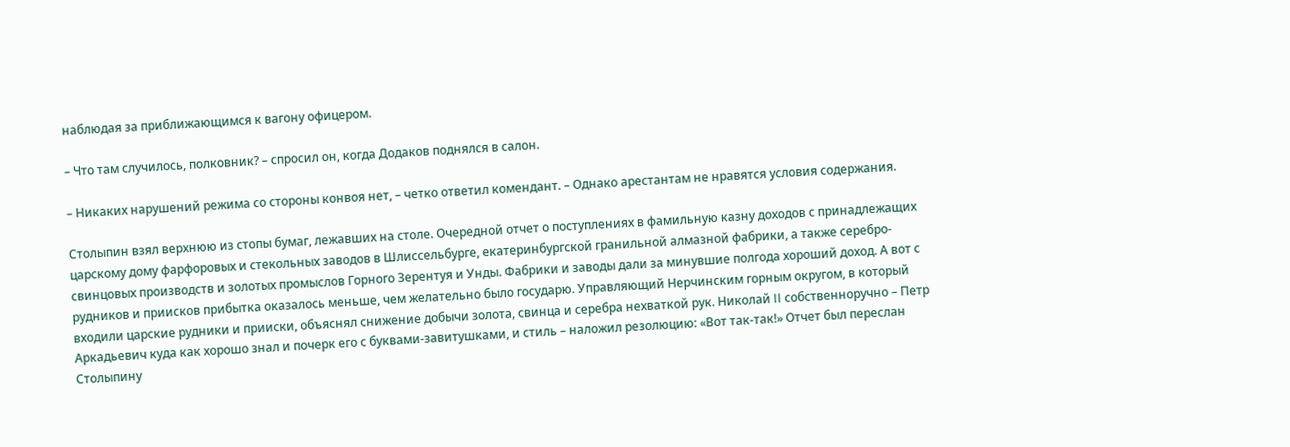наблюдая за приближающимся к вагону офицером.

– Что там случилось, полковник? – спросил он, когда Додаков поднялся в салон.

– Никаких нарушений режима со стороны конвоя нет, – четко ответил комендант. – Однако арестантам не нравятся условия содержания.

Столыпин взял верхнюю из стопы бумаг, лежавших на столе. Очередной отчет о поступлениях в фамильную казну доходов с принадлежащих царскому дому фарфоровых и стекольных заводов в Шлиссельбурге, екатеринбургской гранильной алмазной фабрики, а также серебро-свинцовых производств и золотых промыслов Горного Зерентуя и Унды. Фабрики и заводы дали за минувшие полгода хороший доход. А вот с рудников и приисков прибытка оказалось меньше, чем желательно было государю. Управляющий Нерчинским горным округом, в который входили царские рудники и прииски, объяснял снижение добычи золота, свинца и серебра нехваткой рук. Николай II собственноручно – Петр Аркадьевич куда как хорошо знал и почерк его с буквами-завитушками, и стиль – наложил резолюцию: «Вот так-так!» Отчет был переслан Столыпину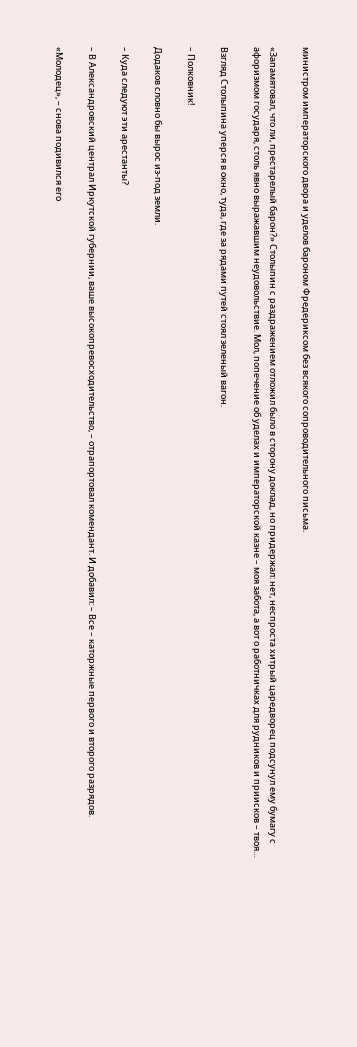министром императорского двора и уделов бароном Фредериксом без всякого сопроводительного письма.

«Запамятовал, что ли, престарелый барон?» Столыпин с раздражением отложил было в сторону доклад, но придержал: нет, неспроста хитрый царедворец подсунул ему бумагу с афоризмом государя, столь явно выражавшим неудовольствие. Мол, попечение об уделах и императорской казне – моя забота, а вот о работничках для рудников и приисков – твоя…

Взгляд Столыпина уперся в окно, туда, где за рядами путей стоял зеленый вагон.

– Полковник!

Додаков словно бы вырос из-под земли.

– Куда следуют эти арестанты?

– В Александровский централ Иркутской губернии, ваше высокопревосходительство, – отрапортовал комендант. И добавил: – Все – каторжные первого и второго разрядов.

«Молодец», – снова подивился его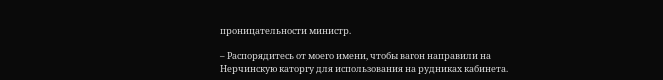проницательности министр.

– Распорядитесь от моего имени, чтобы вагон направили на Нерчинскую каторгу для использования на рудниках кабинета.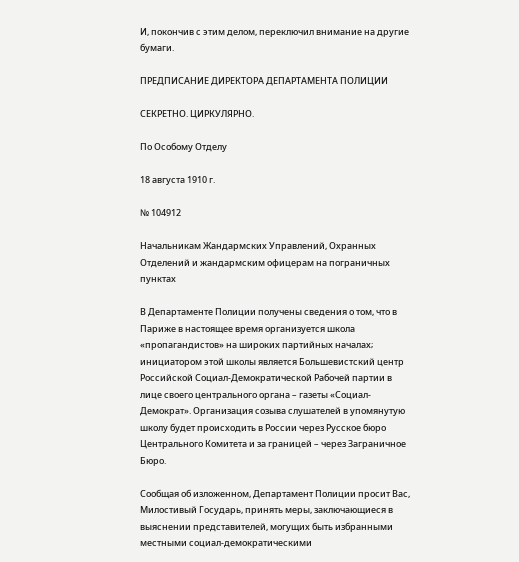И, покончив с этим делом, переключил внимание на другие бумаги.

ПРЕДПИСАНИЕ ДИРЕКТОРА ДЕПАРТАМЕНТА ПОЛИЦИИ

СЕКРЕТНО. ЦИРКУЛЯРНО.

По Особому Отделу

18 августа 1910 г.

№ 104912

Начальникам Жандармских Управлений, Охранных Отделений и жандармским офицерам на пограничных пунктах

В Департаменте Полиции получены сведения о том, что в Париже в настоящее время организуется школа «пропагандистов» на широких партийных началах; инициатором этой школы является Большевистский центр Российской Социал-Демократической Рабочей партии в лице своего центрального органа – газеты «Социал-Демократ». Организация созыва слушателей в упомянутую школу будет происходить в России через Русское бюро Центрального Комитета и за границей – через Заграничное Бюро.

Сообщая об изложенном, Департамент Полиции просит Вас, Милостивый Государь, принять меры, заключающиеся в выяснении представителей, могущих быть избранными местными социал-демократическими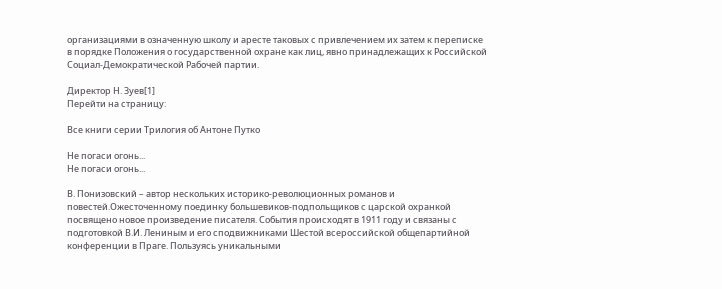организациями в означенную школу и аресте таковых с привлечением их затем к переписке в порядке Положения о государственной охране как лиц, явно принадлежащих к Российской Социал-Демократической Рабочей партии.

Директор Н. Зуев[1]
Перейти на страницу:

Все книги серии Трилогия об Антоне Путко

Не погаси огонь...
Не погаси огонь...

В. Понизовский – автор нескольких историко-революционных романов и повестей.Ожесточенному поединку большевиков-подпольщиков с царской охранкой посвящено новое произведение писателя. События происходят в 1911 году и связаны с подготовкой В.И. Лениным и его сподвижниками Шестой всероссийской общепартийной конференции в Праге. Пользуясь уникальными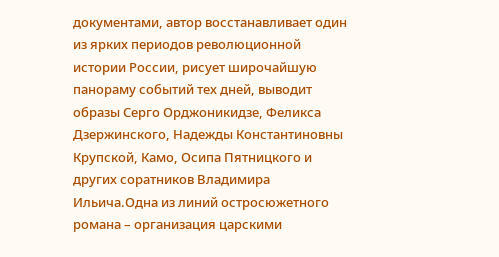документами, автор восстанавливает один из ярких периодов революционной истории России, рисует широчайшую панораму событий тех дней, выводит образы Серго Орджоникидзе, Феликса Дзержинского, Надежды Константиновны Крупской, Камо, Осипа Пятницкого и других соратников Владимира Ильича.Одна из линий остросюжетного романа – организация царскими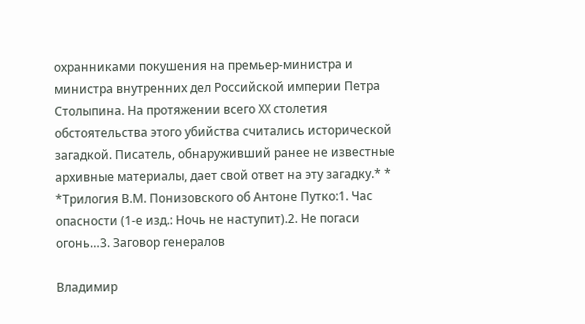охранниками покушения на премьер-министра и министра внутренних дел Российской империи Петра Столыпина. На протяжении всего XX столетия обстоятельства этого убийства считались исторической загадкой. Писатель, обнаруживший ранее не известные архивные материалы, дает свой ответ на эту загадку.* * *Трилогия В.М. Понизовского об Антоне Путко:1. Час опасности (1-е изд.: Ночь не наступит).2. Не погаси огонь…3. Заговор генералов

Владимир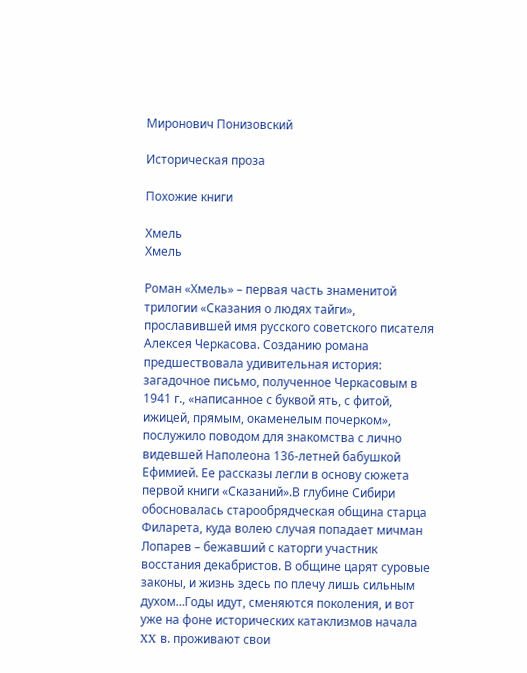Миронович Понизовский

Историческая проза

Похожие книги

Хмель
Хмель

Роман «Хмель» – первая часть знаменитой трилогии «Сказания о людях тайги», прославившей имя русского советского писателя Алексея Черкасова. Созданию романа предшествовала удивительная история: загадочное письмо, полученное Черкасовым в 1941 г., «написанное с буквой ять, с фитой, ижицей, прямым, окаменелым почерком», послужило поводом для знакомства с лично видевшей Наполеона 136-летней бабушкой Ефимией. Ее рассказы легли в основу сюжета первой книги «Сказаний».В глубине Сибири обосновалась старообрядческая община старца Филарета, куда волею случая попадает мичман Лопарев – бежавший с каторги участник восстания декабристов. В общине царят суровые законы, и жизнь здесь по плечу лишь сильным духом…Годы идут, сменяются поколения, и вот уже на фоне исторических катаклизмов начала XX в. проживают свои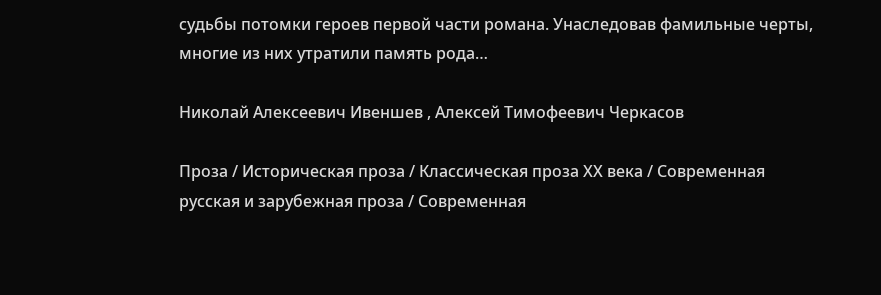судьбы потомки героев первой части романа. Унаследовав фамильные черты, многие из них утратили память рода…

Николай Алексеевич Ивеншев , Алексей Тимофеевич Черкасов

Проза / Историческая проза / Классическая проза ХX века / Современная русская и зарубежная проза / Современная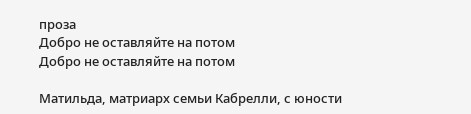проза
Добро не оставляйте на потом
Добро не оставляйте на потом

Матильда, матриарх семьи Кабрелли, с юности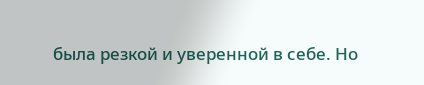была резкой и уверенной в себе. Но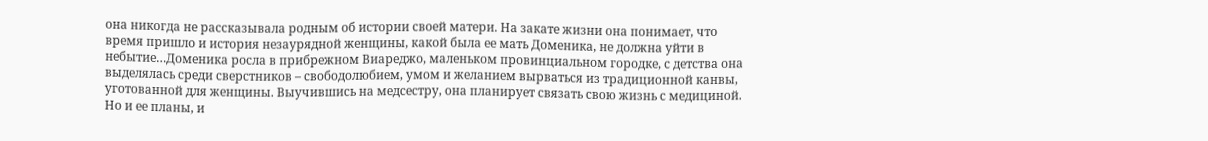она никогда не рассказывала родным об истории своей матери. На закате жизни она понимает, что время пришло и история незаурядной женщины, какой была ее мать Доменика, не должна уйти в небытие…Доменика росла в прибрежном Виареджо, маленьком провинциальном городке, с детства она выделялась среди сверстников – свободолюбием, умом и желанием вырваться из традиционной канвы, уготованной для женщины. Выучившись на медсестру, она планирует связать свою жизнь с медициной. Но и ее планы, и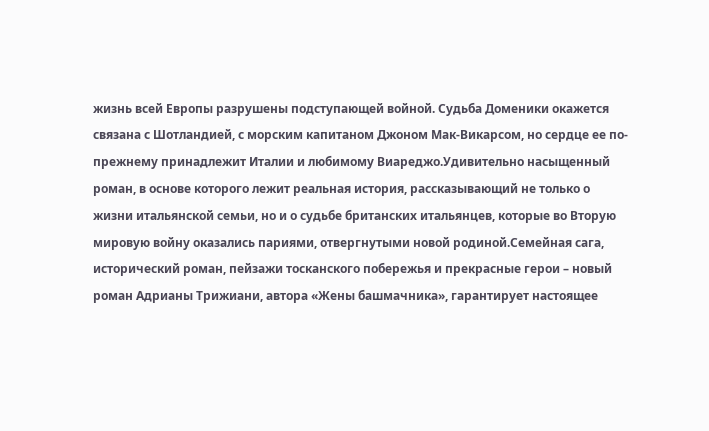жизнь всей Европы разрушены подступающей войной. Судьба Доменики окажется связана с Шотландией, с морским капитаном Джоном Мак-Викарсом, но сердце ее по-прежнему принадлежит Италии и любимому Виареджо.Удивительно насыщенный роман, в основе которого лежит реальная история, рассказывающий не только о жизни итальянской семьи, но и о судьбе британских итальянцев, которые во Вторую мировую войну оказались париями, отвергнутыми новой родиной.Семейная сага, исторический роман, пейзажи тосканского побережья и прекрасные герои – новый роман Адрианы Трижиани, автора «Жены башмачника», гарантирует настоящее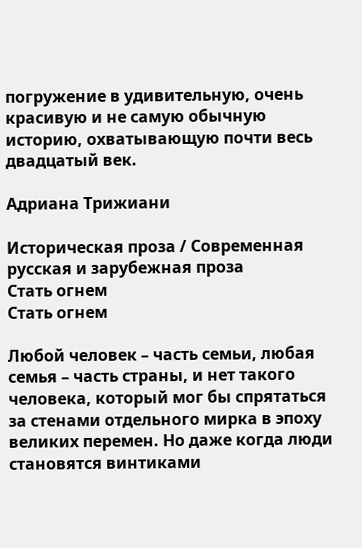погружение в удивительную, очень красивую и не самую обычную историю, охватывающую почти весь двадцатый век.

Адриана Трижиани

Историческая проза / Современная русская и зарубежная проза
Стать огнем
Стать огнем

Любой человек – часть семьи, любая семья – часть страны, и нет такого человека, который мог бы спрятаться за стенами отдельного мирка в эпоху великих перемен. Но даже когда люди становятся винтиками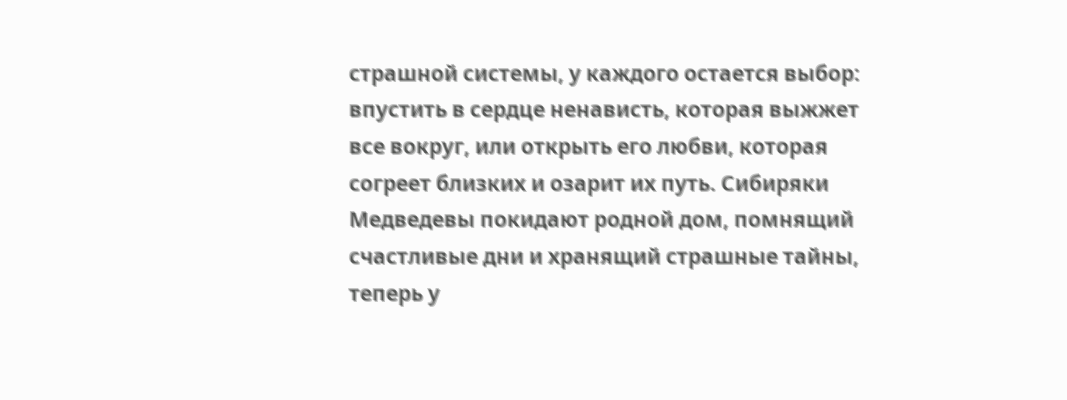страшной системы, у каждого остается выбор: впустить в сердце ненависть, которая выжжет все вокруг, или открыть его любви, которая согреет близких и озарит их путь. Сибиряки Медведевы покидают родной дом, помнящий счастливые дни и хранящий страшные тайны, теперь у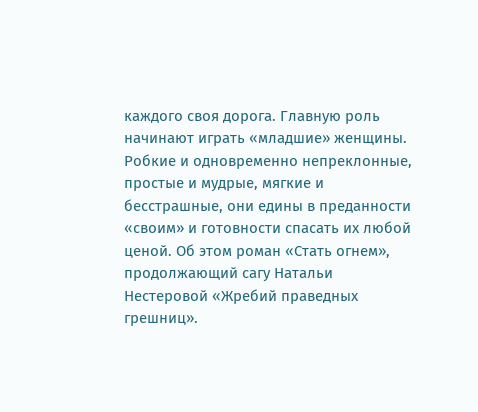каждого своя дорога. Главную роль начинают играть «младшие» женщины. Робкие и одновременно непреклонные, простые и мудрые, мягкие и бесстрашные, они едины в преданности «своим» и готовности спасать их любой ценой. Об этом роман «Стать огнем», продолжающий сагу Натальи Нестеровой «Жребий праведных грешниц».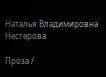Наталья Владимировна Нестерова

Проза /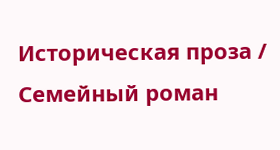Историческая проза / Семейный роман